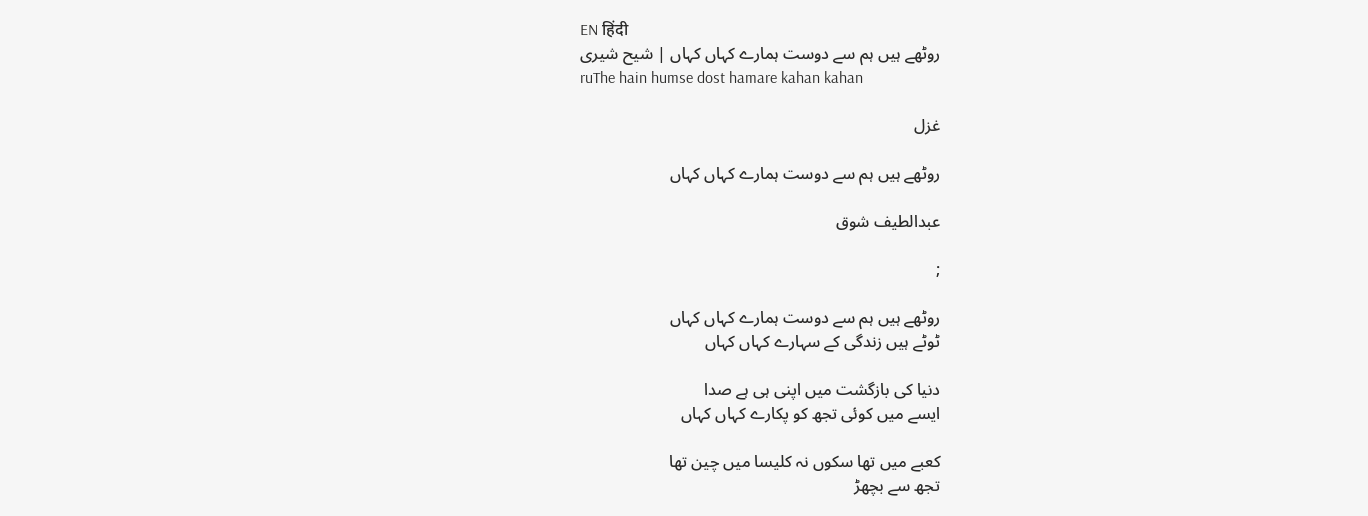EN हिंदी
روٹھے ہیں ہم سے دوست ہمارے کہاں کہاں | شیح شیری
ruThe hain humse dost hamare kahan kahan

غزل

روٹھے ہیں ہم سے دوست ہمارے کہاں کہاں

عبدالطیف شوق

;

روٹھے ہیں ہم سے دوست ہمارے کہاں کہاں
ٹوٹے ہیں زندگی کے سہارے کہاں کہاں

دنیا کی بازگشت میں اپنی ہی ہے صدا
ایسے میں کوئی تجھ کو پکارے کہاں کہاں

کعبے میں تھا سکوں نہ کلیسا میں چین تھا
تجھ سے بچھڑ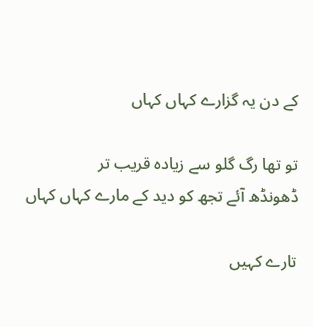کے دن یہ گزارے کہاں کہاں

تو تھا رگ گلو سے زیادہ قریب تر
ڈھونڈھ آئے تجھ کو دید کے مارے کہاں کہاں

تارے کہیں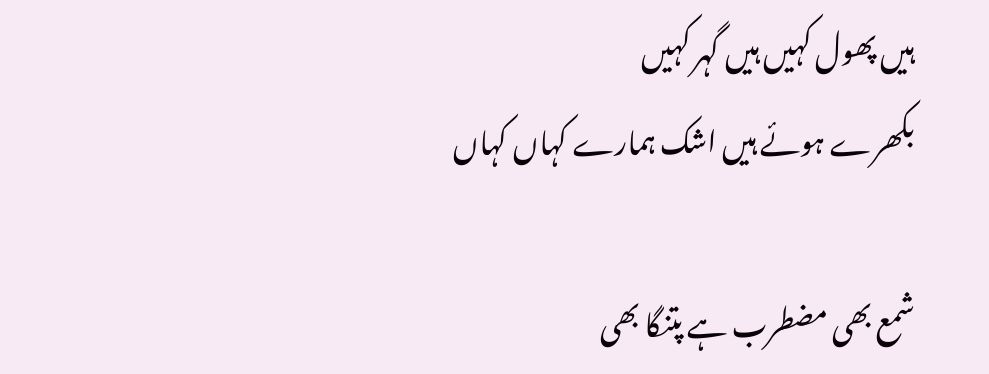ہیں پھول کہیں ہیں گہر کہیں
بکھرے ہوئے ہیں اشک ہمارے کہاں کہاں

شمع بھی مضطرب ہے پتنگا بھی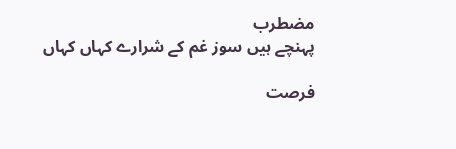مضطرب
پہنچے ہیں سوز غم کے شرارے کہاں کہاں

فرصت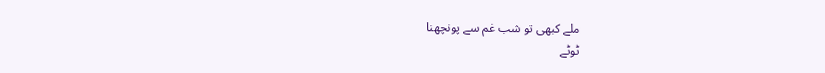ملے کبھی تو شب غم سے پونچھنا
ٹوٹے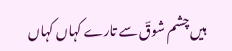ہیں چشم شوقؔ سے تارے کہاں کہاں